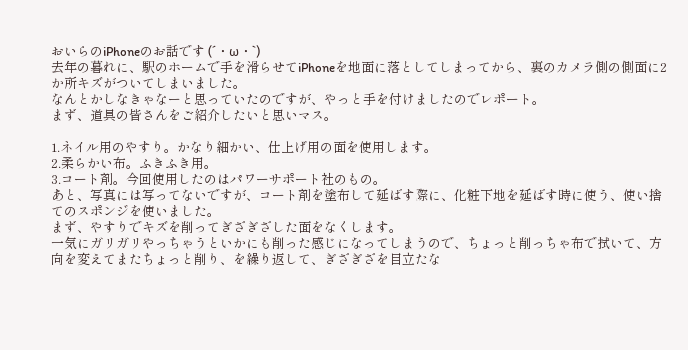おいらのiPhoneのお話です (´・ω・`)
去年の暮れに、駅のホームで手を滑らせてiPhoneを地面に落としてしまってから、裏のカメラ側の側面に2か所キズがついてしまいました。
なんとかしなきゃなーと思っていたのですが、やっと手を付けましたのでレポート。
まず、道具の皆さんをご紹介したいと思いマス。

1.ネイル用のやすり。かなり細かい、仕上げ用の面を使用します。
2.柔らかい布。ふきふき用。
3.コート剤。今回使用したのはパワーサポート社のもの。
あと、写真には写ってないですが、コート剤を塗布して延ばす際に、化粧下地を延ばす時に使う、使い捨てのスポンジを使いました。
まず、やすりでキズを削ってぎざぎざした面をなくします。
一気にガリガリやっちゃうといかにも削った感じになってしまうので、ちょっと削っちゃ布で拭いて、方向を変えてまたちょっと削り、を繰り返して、ぎざぎざを目立たな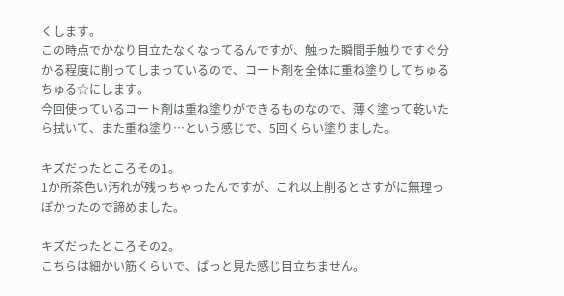くします。
この時点でかなり目立たなくなってるんですが、触った瞬間手触りですぐ分かる程度に削ってしまっているので、コート剤を全体に重ね塗りしてちゅるちゅる☆にします。
今回使っているコート剤は重ね塗りができるものなので、薄く塗って乾いたら拭いて、また重ね塗り…という感じで、5回くらい塗りました。

キズだったところその1。
1か所茶色い汚れが残っちゃったんですが、これ以上削るとさすがに無理っぽかったので諦めました。

キズだったところその2。
こちらは細かい筋くらいで、ぱっと見た感じ目立ちません。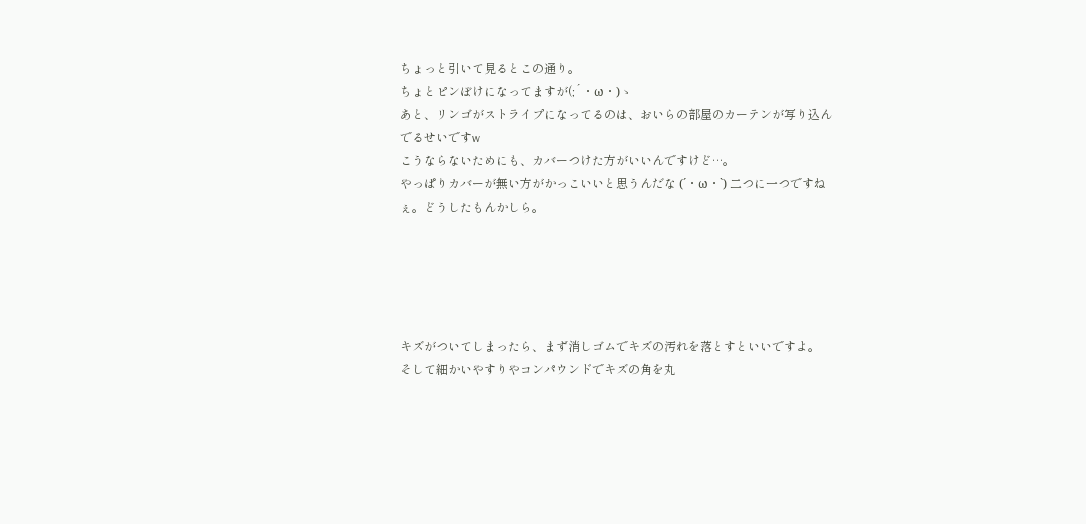ちょっと引いて見るとこの通り。
ちょとピンぼけになってますが(;´・ω・)ゝ
あと、リンゴがストライプになってるのは、おいらの部屋のカーテンが写り込んでるせいですw
こうならないためにも、カバーつけた方がいいんですけど…。
やっぱりカバーが無い方がかっこいいと思うんだな (´・ω・`) 二つに一つですねぇ。どうしたもんかしら。





キズがついてしまったら、まず消しゴムでキズの汚れを落とすといいですよ。
そして細かいやすりやコンパウンドでキズの角を丸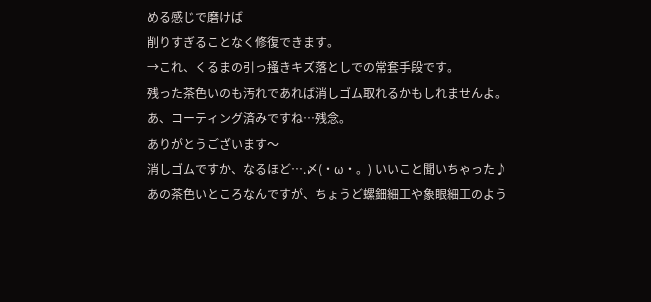める感じで磨けば
削りすぎることなく修復できます。
→これ、くるまの引っ掻きキズ落としでの常套手段です。
残った茶色いのも汚れであれば消しゴム取れるかもしれませんよ。
あ、コーティング済みですね…残念。
ありがとうございます〜
消しゴムですか、なるほど….〆(・ω・。) いいこと聞いちゃった♪
あの茶色いところなんですが、ちょうど螺鈿細工や象眼細工のよう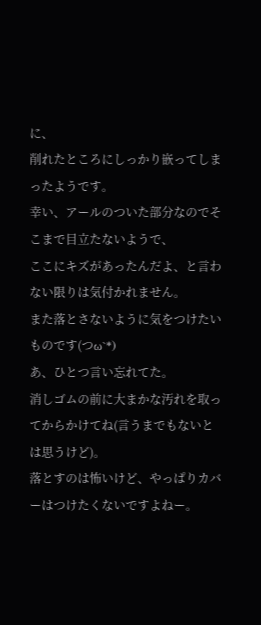に、
削れたところにしっかり嵌ってしまったようです。
幸い、アールのついた部分なのでそこまで目立たないようで、
ここにキズがあったんだよ、と言わない限りは気付かれません。
また落とさないように気をつけたいものです(つω`*)
あ、ひとつ言い忘れてた。
消しゴムの前に大まかな汚れを取ってからかけてね(言うまでもないとは思うけど)。
落とすのは怖いけど、やっぱりカバーはつけたくないですよねー。